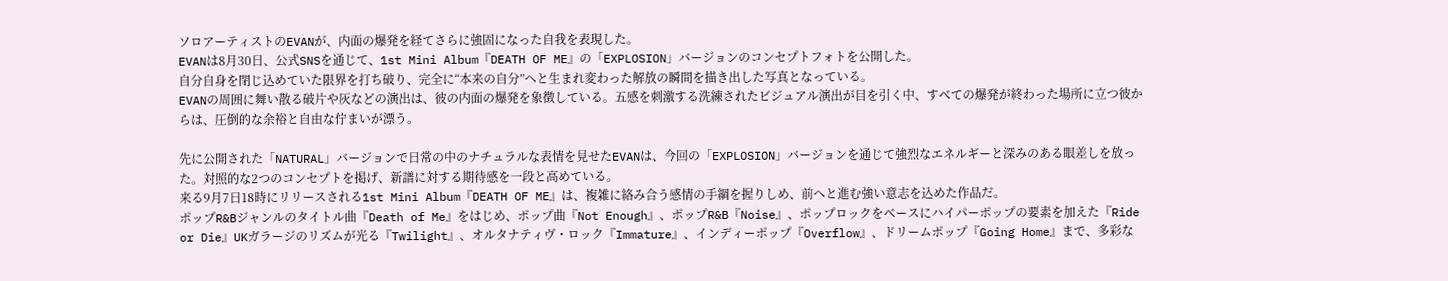ソロアーティストのEVANが、内面の爆発を経てさらに強固になった自我を表現した。
EVANは8月30日、公式SNSを通じて、1st Mini Album『DEATH OF ME』の「EXPLOSION」バージョンのコンセプトフォトを公開した。
自分自身を閉じ込めていた限界を打ち破り、完全に“本来の自分”へと生まれ変わった解放の瞬間を描き出した写真となっている。
EVANの周囲に舞い散る破片や灰などの演出は、彼の内面の爆発を象徴している。五感を刺激する洗練されたビジュアル演出が目を引く中、すべての爆発が終わった場所に立つ彼からは、圧倒的な余裕と自由な佇まいが漂う。

先に公開された「NATURAL」バージョンで日常の中のナチュラルな表情を見せたEVANは、今回の「EXPLOSION」バージョンを通じて強烈なエネルギーと深みのある眼差しを放った。対照的な2つのコンセプトを掲げ、新譜に対する期待感を一段と高めている。
来る9月7日18時にリリースされる1st Mini Album『DEATH OF ME』は、複雑に絡み合う感情の手綱を握りしめ、前へと進む強い意志を込めた作品だ。
ポップR&Bジャンルのタイトル曲『Death of Me』をはじめ、ポップ曲『Not Enough』、ポップR&B『Noise』、ポップロックをベースにハイパーポップの要素を加えた『Ride or Die』UKガラージのリズムが光る『Twilight』、オルタナティヴ・ロック『Immature』、インディーポップ『Overflow』、ドリームポップ『Going Home』まで、多彩な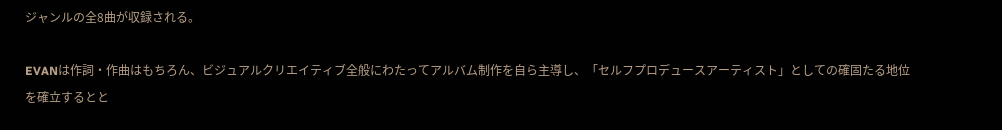ジャンルの全8曲が収録される。

EVANは作詞・作曲はもちろん、ビジュアルクリエイティブ全般にわたってアルバム制作を自ら主導し、「セルフプロデュースアーティスト」としての確固たる地位を確立するとと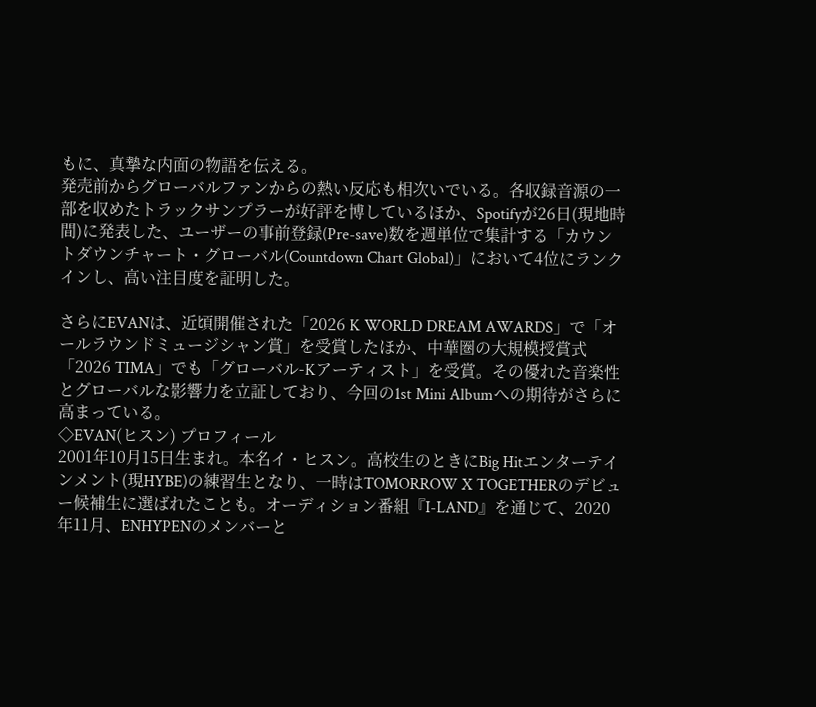もに、真摯な内面の物語を伝える。
発売前からグローバルファンからの熱い反応も相次いでいる。各収録音源の一部を収めたトラックサンプラーが好評を博しているほか、Spotifyが26日(現地時間)に発表した、ユーザーの事前登録(Pre-save)数を週単位で集計する「カウントダウンチャート・グローバル(Countdown Chart Global)」において4位にランクインし、高い注目度を証明した。

さらにEVANは、近頃開催された「2026 K WORLD DREAM AWARDS」で「オールラウンドミュージシャン賞」を受賞したほか、中華圏の大規模授賞式「2026 TIMA」でも「グローバル-Kアーティスト」を受賞。その優れた音楽性とグローバルな影響力を立証しており、今回の1st Mini Albumへの期待がさらに高まっている。
◇EVAN(ヒスン) プロフィール
2001年10月15日生まれ。本名イ・ヒスン。高校生のときにBig Hitエンターテインメント(現HYBE)の練習生となり、一時はTOMORROW X TOGETHERのデビュー候補生に選ばれたことも。オーディション番組『I-LAND』を通じて、2020年11月、ENHYPENのメンバーと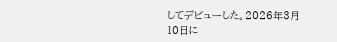してデビューした。2026年3月10日に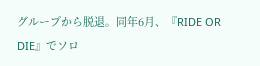グループから脱退。同年6月、『RIDE OR DIE』でソロ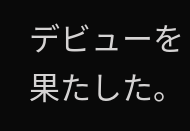デビューを果たした。